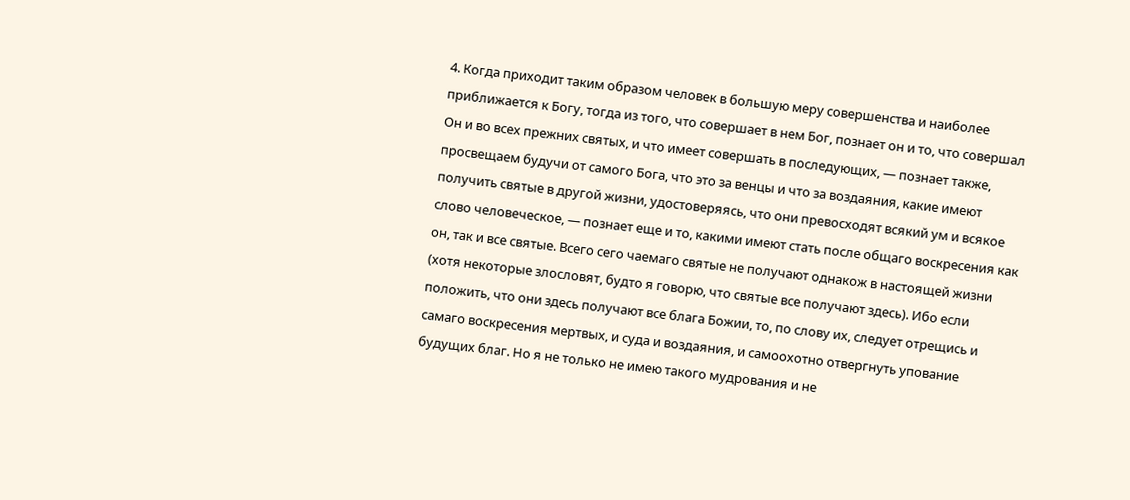4. Когда приходит таким образом человек в большую меру совершенства и наиболее приближается к Богу, тогда из того, что совершает в нем Бог, познает он и то, что совершал Он и во всех прежних святых, и что имеет совершать в последующих, — познает также, просвещаем будучи от самого Бога, что это за венцы и что за воздаяния, какие имеют получить святые в другой жизни, удостоверяясь, что они превосходят всякий ум и всякое слово человеческое, — познает еще и то, какими имеют стать после общаго воскресения как он, так и все святые. Всего сего чаемаго святые не получают однакож в настоящей жизни (хотя некоторые злословят, будто я говорю, что святые все получают здесь). Ибо если положить, что они здесь получают все блага Божии, то, по слову их, следует отрещись и самаго воскресения мертвых, и суда и воздаяния, и самоохотно отвергнуть упование будущих благ. Но я не только не имею такого мудрования и не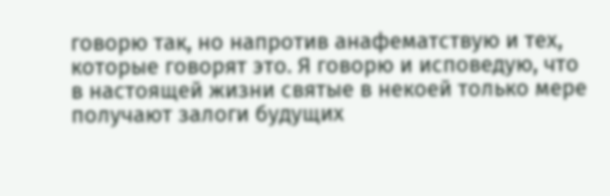говорю так, но напротив анафематствую и тех, которые говорят это. Я говорю и исповедую, что в настоящей жизни святые в некоей только мере получают залоги будущих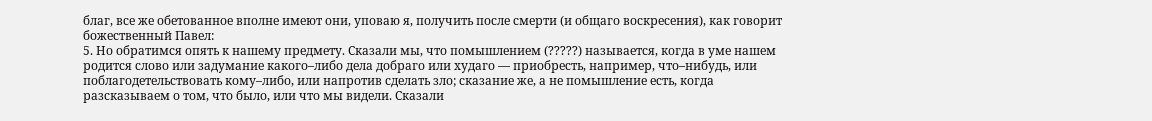благ, все же обетованное вполне имеют они, уповаю я, получить после смерти (и общаго воскресения), как говорит божественный Павел:
5. Но обратимся опять к нашему предмету. Сказали мы, что помышлением (?????) называется, когда в уме нашем родится слово или задумание какого–либо дела добраго или худаго — приобресть, например, что–нибудь, или поблагодетельствовать кому–либо, или напротив сделать зло; сказание же, а не помышление есть, когда разсказываем о том, что было, или что мы видели. Сказали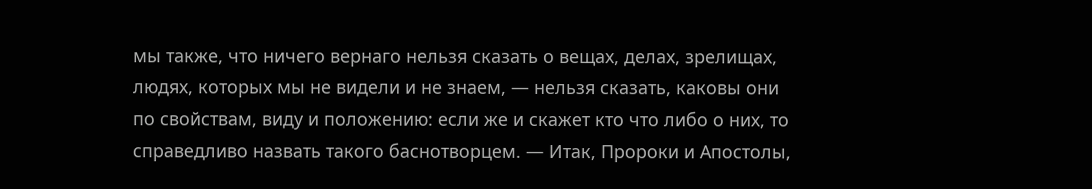мы также, что ничего вернаго нельзя сказать о вещах, делах, зрелищах, людях, которых мы не видели и не знаем, — нельзя сказать, каковы они по свойствам, виду и положению: если же и скажет кто что либо о них, то справедливо назвать такого баснотворцем. — Итак, Пророки и Апостолы,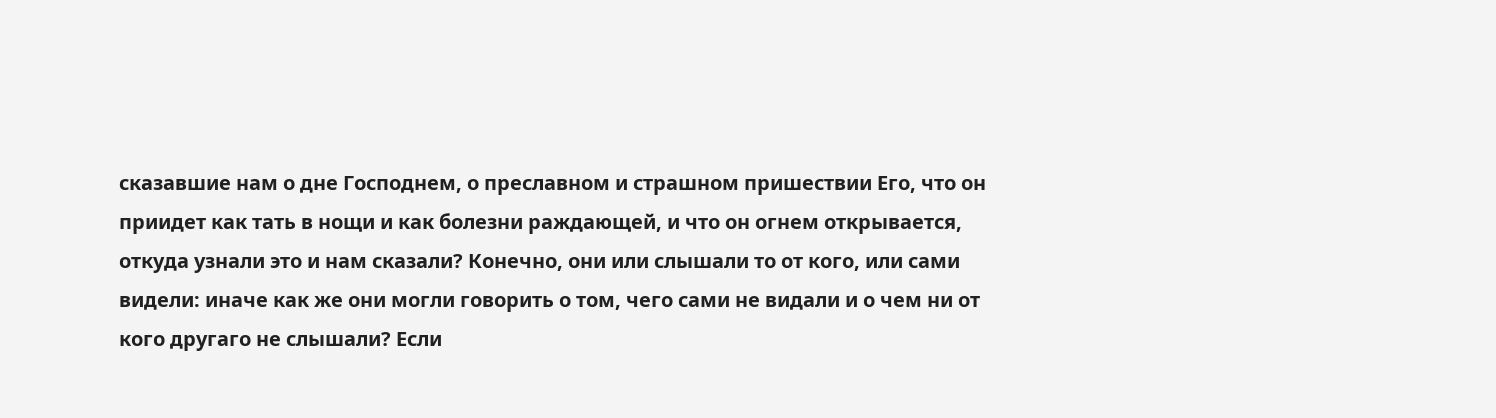сказавшие нам о дне Господнем, о преславном и страшном пришествии Его, что он приидет как тать в нощи и как болезни раждающей, и что он огнем открывается, откуда узнали это и нам сказали? Конечно, они или слышали то от кого, или сами видели: иначе как же они могли говорить о том, чего сами не видали и о чем ни от кого другаго не слышали? Если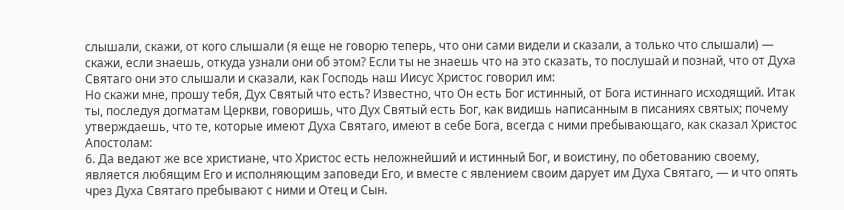слышали, скажи, от кого слышали (я еще не говорю теперь, что они сами видели и сказали, а только что слышали) — скажи, если знаешь, откуда узнали они об этом? Если ты не знаешь что на это сказать, то послушай и познай, что от Духа Святаго они это слышали и сказали, как Господь наш Иисус Христос говорил им:
Но скажи мне, прошу тебя, Дух Святый что есть? Известно, что Он есть Бог истинный, от Бога истиннаго исходящий. Итак ты, последуя догматам Церкви, говоришь, что Дух Святый есть Бог, как видишь написанным в писаниях святых; почему утверждаешь, что те, которые имеют Духа Святаго, имеют в себе Бога, всегда с ними пребывающаго, как сказал Христос Апостолам:
6. Да ведают же все христиане, что Христос есть неложнейший и истинный Бог, и воистину, по обетованию своему, является любящим Его и исполняющим заповеди Его, и вместе с явлением своим дарует им Духа Святаго, — и что опять чрез Духа Святаго пребывают с ними и Отец и Сын.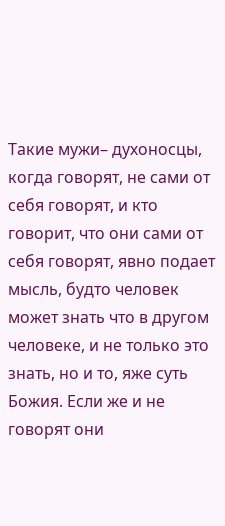Такие мужи– духоносцы, когда говорят, не сами от себя говорят, и кто говорит, что они сами от себя говорят, явно подает мысль, будто человек может знать что в другом человеке, и не только это знать, но и то, яже суть Божия. Если же и не говорят они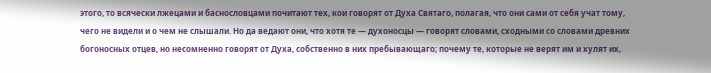этого, то всячески лжецами и баснословцами почитают тех, кои говорят от Духа Святаго, полагая, что они сами от себя учат тому, чего не видели и о чем не слышали. Но да ведают они, что хотя те — духоносцы — говорят словами, сходными со словами древних богоносных отцев, но несомненно говорят от Духа, собственно в них пребывающаго; почему те, которые не верят им и хулят их,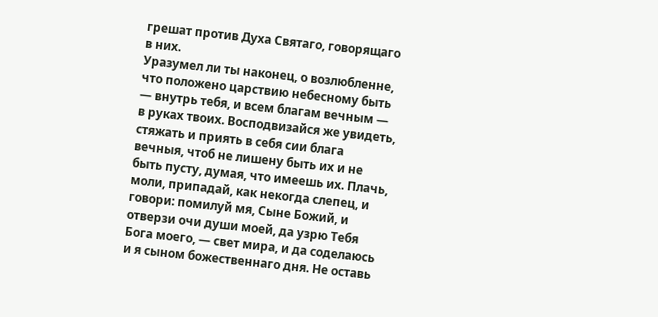грешат против Духа Святаго, говорящаго в них.
Уразумел ли ты наконец, о возлюбленне, что положено царствию небесному быть — внутрь тебя, и всем благам вечным — в руках твоих. Восподвизайся же увидеть, стяжать и приять в себя сии блага вечныя, чтоб не лишену быть их и не быть пусту, думая, что имеешь их. Плачь, моли, припадай, как некогда слепец, и говори: помилуй мя, Сыне Божий, и отверзи очи души моей, да узрю Тебя Бога моего, — свет мира, и да соделаюсь и я сыном божественнаго дня. Не оставь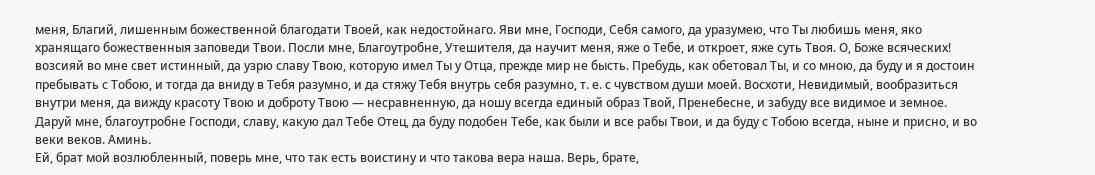меня, Благий, лишенным божественной благодати Твоей, как недостойнаго. Яви мне, Господи, Себя самого, да уразумею, что Ты любишь меня, яко хранящаго божественныя заповеди Твои. Посли мне, Благоутробне, Утешителя, да научит меня, яже о Тебе, и откроет, яже суть Твоя. О, Боже всяческих! возсияй во мне свет истинный, да узрю славу Твою, которую имел Ты у Отца, прежде мир не бысть. Пребудь, как обетовал Ты, и со мною, да буду и я достоин пребывать с Тобою, и тогда да вниду в Тебя разумно, и да стяжу Тебя внутрь себя разумно, т. е. с чувством души моей. Восхоти, Невидимый, вообразиться внутри меня, да вижду красоту Твою и доброту Твою — несравненную, да ношу всегда единый образ Твой, Пренебесне, и забуду все видимое и земное. Даруй мне, благоутробне Господи, славу, какую дал Тебе Отец, да буду подобен Тебе, как были и все рабы Твои, и да буду с Тобою всегда, ныне и присно, и во веки веков. Аминь.
Ей, брат мой возлюбленный, поверь мне, что так есть воистину и что такова вера наша. Верь, брате,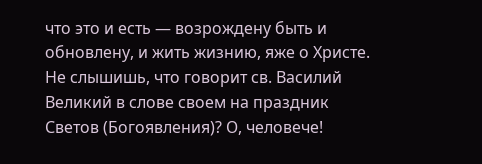что это и есть — возрождену быть и обновлену, и жить жизнию, яже о Христе. Не слышишь, что говорит св. Василий Великий в слове своем на праздник Светов (Богоявления)? О, человече!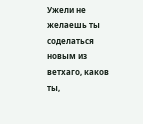Ужели не желаешь ты соделаться новым из ветхаго, каков ты,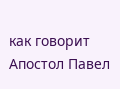как говорит Апостол Павел